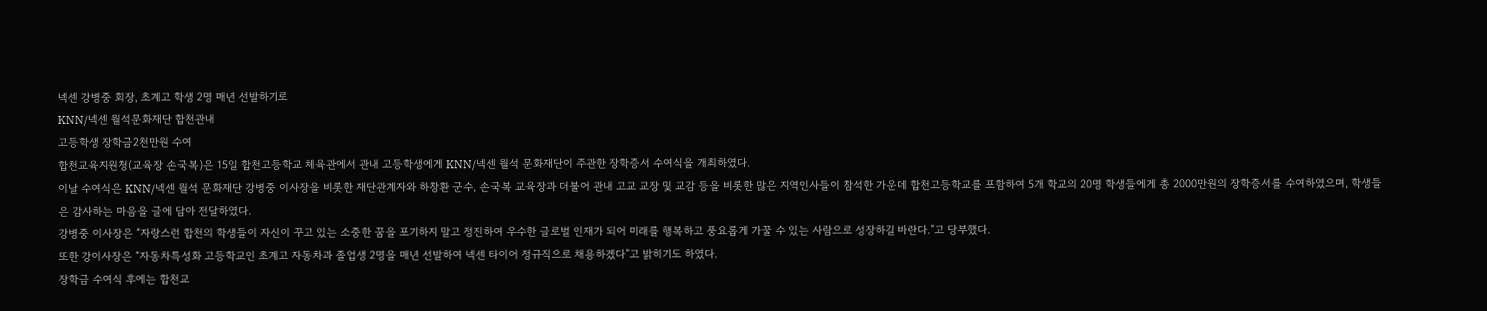넥센 강병중 회장, 초계고 학생 2명 매년 선발하기로
KNN/넥센 월석문화재단 합천관내
고등학생 장학금2천만원 수여
합천교육지원청(교육장 손국복)은 15일 합천고등학교 체육관에서 관내 고등학생에게 KNN/넥센 월석 문화재단이 주관한 장학증서 수여식을 개최하였다.
이날 수여식은 KNN/넥센 월석 문화재단 강병중 이사장을 비롯한 재단관계자와 하창환 군수, 손국복 교육장과 더불어 관내 고교 교장 및 교감 등을 비롯한 많은 지역인사들이 참석한 가운데 합천고등학교를 포함하여 5개 학교의 20명 학생들에게 총 2000만원의 장학증서를 수여하였으며, 학생들은 감사하는 마음을 글에 담아 전달하였다.
강병중 이사장은 “자랑스런 합천의 학생들이 자신이 꾸고 있는 소중한 꿈을 포기하지 말고 정진하여 우수한 글로벌 인재가 되어 미래를 행복하고 풍요롭게 가꿀 수 있는 사람으로 성장하길 바란다.”고 당부했다.
또한 강이사장은 “자동차특성화 고등학교인 초계고 자동차과 졸업생 2명을 매년 선발하여 넥센 타이어 정규직으로 채용하겠다”고 밝히기도 하였다.
장학금 수여식 후에는 합천교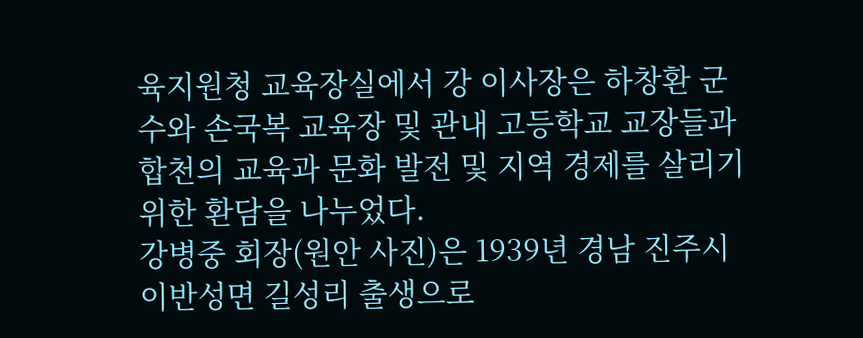육지원청 교육장실에서 강 이사장은 하창환 군수와 손국복 교육장 및 관내 고등학교 교장들과 합천의 교육과 문화 발전 및 지역 경제를 살리기 위한 환담을 나누었다.
강병중 회장(원안 사진)은 1939년 경남 진주시 이반성면 길성리 출생으로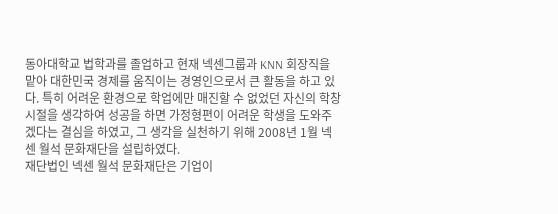동아대학교 법학과를 졸업하고 현재 넥센그룹과 KNN 회장직을 맡아 대한민국 경제를 움직이는 경영인으로서 큰 활동을 하고 있다. 특히 어려운 환경으로 학업에만 매진할 수 없었던 자신의 학창시절을 생각하여 성공을 하면 가정형편이 어려운 학생을 도와주겠다는 결심을 하였고, 그 생각을 실천하기 위해 2008년 1월 넥센 월석 문화재단을 설립하였다.
재단법인 넥센 월석 문화재단은 기업이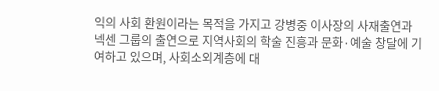익의 사회 환원이라는 목적을 가지고 강병중 이사장의 사재출연과 넥센 그룹의 출연으로 지역사회의 학술 진흥과 문화·예술 창달에 기여하고 있으며, 사회소외계층에 대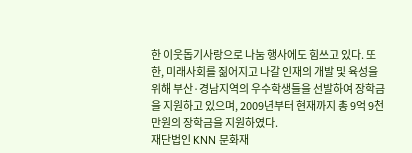한 이웃돕기사랑으로 나눔 행사에도 힘쓰고 있다. 또한, 미래사회를 짊어지고 나갈 인재의 개발 및 육성을 위해 부산·경남지역의 우수학생들을 선발하여 장학금을 지원하고 있으며, 2009년부터 현재까지 총 9억 9천만원의 장학금을 지원하였다.
재단법인 KNN 문화재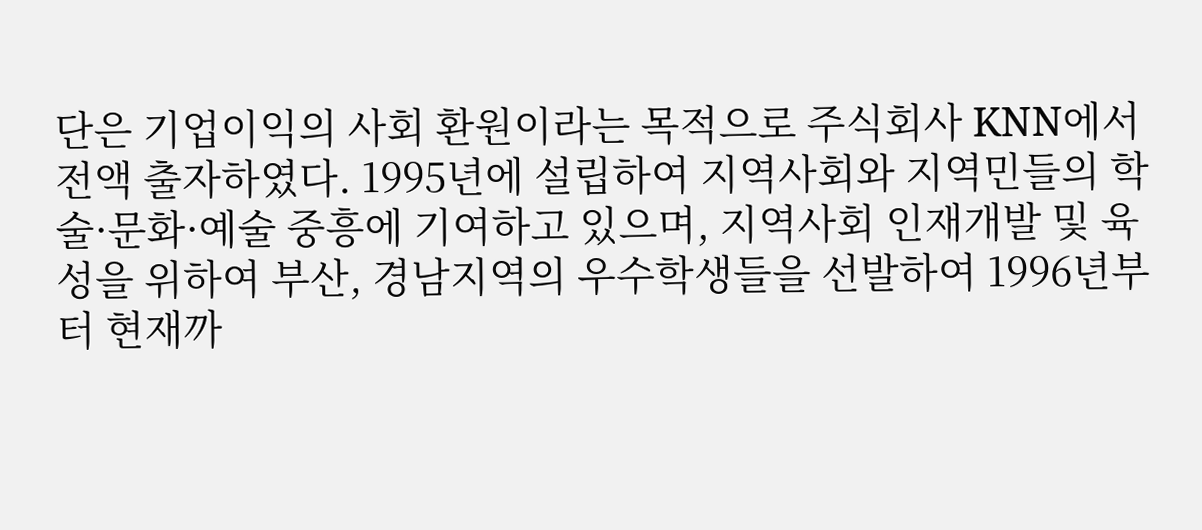단은 기업이익의 사회 환원이라는 목적으로 주식회사 KNN에서 전액 출자하였다. 1995년에 설립하여 지역사회와 지역민들의 학술·문화·예술 중흥에 기여하고 있으며, 지역사회 인재개발 및 육성을 위하여 부산, 경남지역의 우수학생들을 선발하여 1996년부터 현재까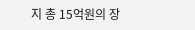지 총 15억원의 장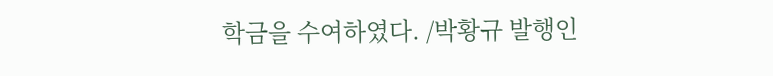학금을 수여하였다. /박황규 발행인